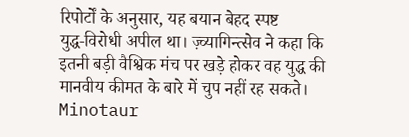रिपोर्टों के अनुसार, यह बयान बेहद स्पष्ट युद्ध‑विरोधी अपील था। ज़्व्यागिन्त्सेव ने कहा कि इतनी बड़ी वैश्विक मंच पर खड़े होकर वह युद्ध की मानवीय कीमत के बारे में चुप नहीं रह सकते।
Minotaur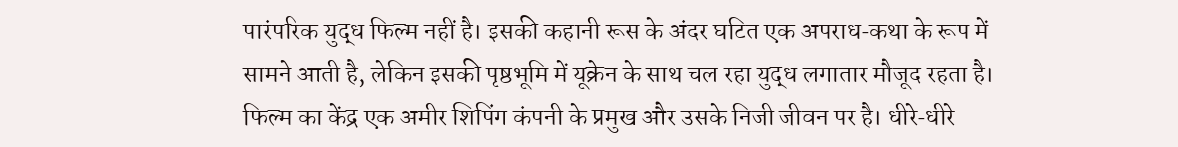पारंपरिक युद्ध फिल्म नहीं है। इसकी कहानी रूस के अंदर घटित एक अपराध‑कथा के रूप में सामने आती है, लेकिन इसकी पृष्ठभूमि में यूक्रेन के साथ चल रहा युद्ध लगातार मौजूद रहता है।
फिल्म का केंद्र एक अमीर शिपिंग कंपनी के प्रमुख और उसके निजी जीवन पर है। धीरे‑धीरे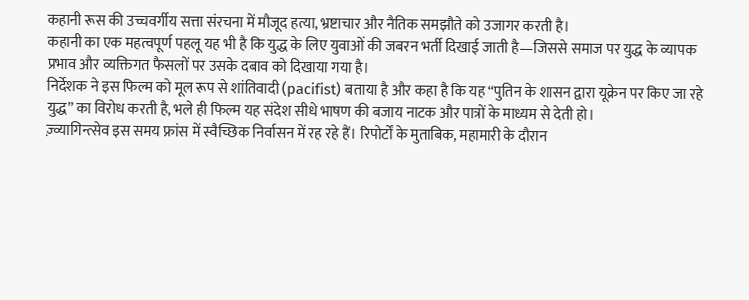कहानी रूस की उच्चवर्गीय सत्ता संरचना में मौजूद हत्या, भ्रष्टाचार और नैतिक समझौते को उजागर करती है।
कहानी का एक महत्वपूर्ण पहलू यह भी है कि युद्ध के लिए युवाओं की जबरन भर्ती दिखाई जाती है—जिससे समाज पर युद्ध के व्यापक प्रभाव और व्यक्तिगत फैसलों पर उसके दबाव को दिखाया गया है।
निर्देशक ने इस फिल्म को मूल रूप से शांतिवादी (pacifist) बताया है और कहा है कि यह “पुतिन के शासन द्वारा यूक्रेन पर किए जा रहे युद्ध” का विरोध करती है, भले ही फिल्म यह संदेश सीधे भाषण की बजाय नाटक और पात्रों के माध्यम से देती हो।
ज़्व्यागिन्त्सेव इस समय फ्रांस में स्वैच्छिक निर्वासन में रह रहे हैं। रिपोर्टों के मुताबिक, महामारी के दौरान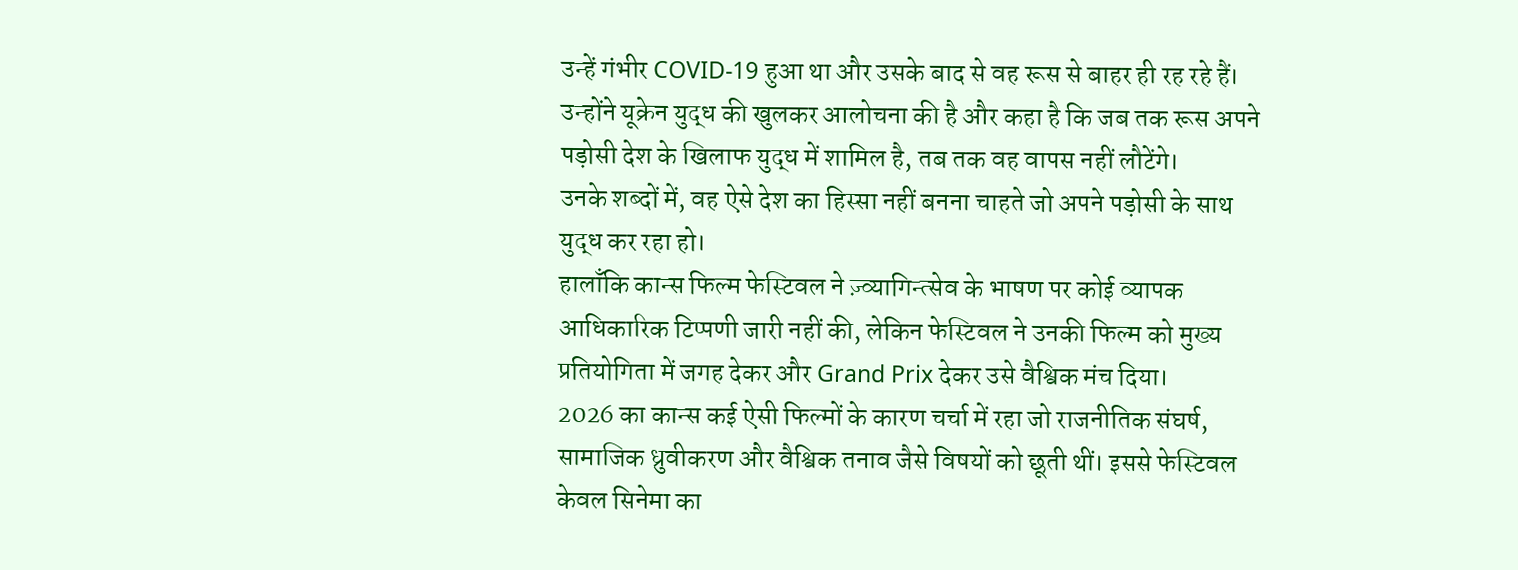उन्हें गंभीर COVID‑19 हुआ था और उसके बाद से वह रूस से बाहर ही रह रहे हैं।
उन्होंने यूक्रेन युद्ध की खुलकर आलोचना की है और कहा है कि जब तक रूस अपने पड़ोसी देश के खिलाफ युद्ध में शामिल है, तब तक वह वापस नहीं लौटेंगे।
उनके शब्दों में, वह ऐसे देश का हिस्सा नहीं बनना चाहते जो अपने पड़ोसी के साथ युद्ध कर रहा हो।
हालाँकि कान्स फिल्म फेस्टिवल ने ज़्व्यागिन्त्सेव के भाषण पर कोई व्यापक आधिकारिक टिप्पणी जारी नहीं की, लेकिन फेस्टिवल ने उनकी फिल्म को मुख्य प्रतियोगिता में जगह देकर और Grand Prix देकर उसे वैश्विक मंच दिया।
2026 का कान्स कई ऐसी फिल्मों के कारण चर्चा में रहा जो राजनीतिक संघर्ष, सामाजिक ध्रुवीकरण और वैश्विक तनाव जैसे विषयों को छूती थीं। इससे फेस्टिवल केवल सिनेमा का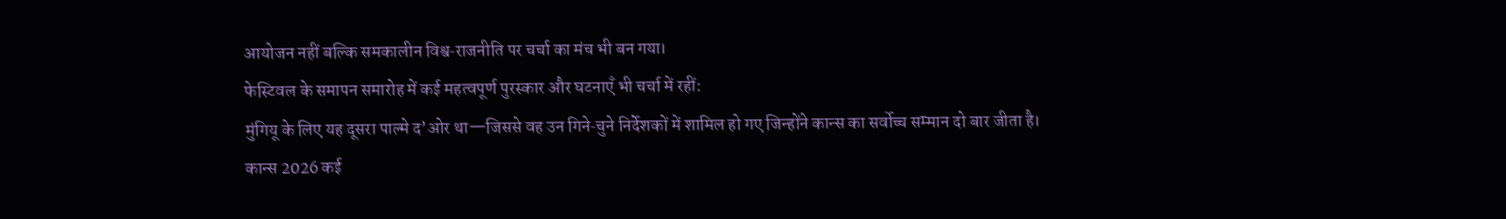आयोजन नहीं बल्कि समकालीन विश्व‑राजनीति पर चर्चा का मंच भी बन गया।
फेस्टिवल के समापन समारोह में कई महत्वपूर्ण पुरस्कार और घटनाएँ भी चर्चा में रहीं:
मुंगियू के लिए यह दूसरा पाल्मे द’ओर था—जिससे वह उन गिने‑चुने निर्देशकों में शामिल हो गए जिन्होंने कान्स का सर्वोच्च सम्मान दो बार जीता है।
कान्स 2026 कई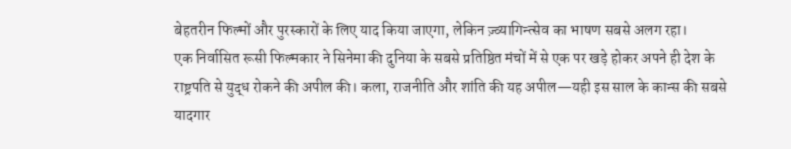बेहतरीन फिल्मों और पुरस्कारों के लिए याद किया जाएगा, लेकिन ज़्व्यागिन्त्सेव का भाषण सबसे अलग रहा।
एक निर्वासित रूसी फिल्मकार ने सिनेमा की दुनिया के सबसे प्रतिष्ठित मंचों में से एक पर खड़े होकर अपने ही देश के राष्ट्रपति से युद्ध रोकने की अपील की। कला, राजनीति और शांति की यह अपील—यही इस साल के कान्स की सबसे यादगार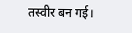तस्वीर बन गई।